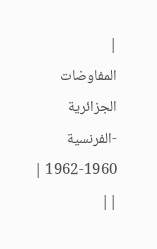|
المفاوضات الجزائرية -الفرنسية 1960-1962 |
||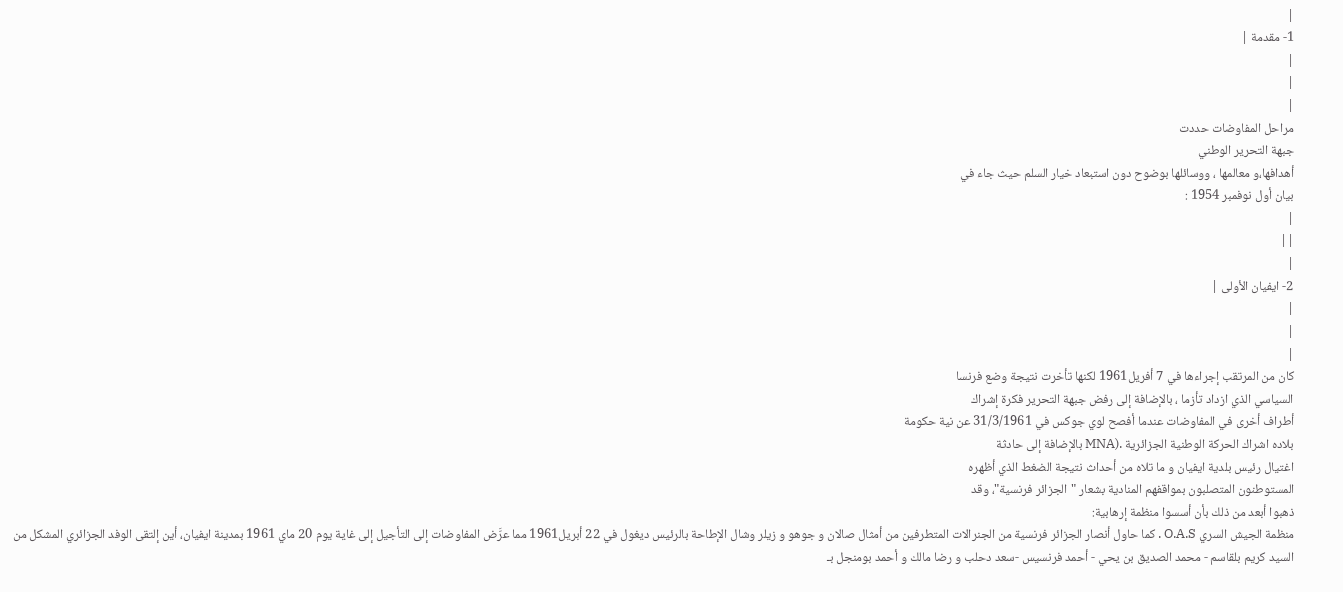|
1- مقدمة |
|
|
|
مراحل المفاوضات حددت
جبهة التحرير الوطني
أهدافها،و معالمها ، ووسائلها بوضوح دون استبعاد خيار السلم حيث جاء في
بيان أول نوفمبر 1954 :
|
||
|
2- ايفيان الأولى |
|
|
|
كان من المرتقب إجراءها في 7 أفريل1961 لكنها تأخرت نتيجة وضع فرنسا
السياسي الذي ازداد تأزما ، بالإضافة إلى رفض جبهة التحرير فكرة إشراك
أطراف أخرى في المفاوضات عندما أفصح لوي جوكس في 31/3/1961 عن نية حكومة
بلاده اشراك الحركة الوطنية الجزائرية .(MNA بالإضافة إلى حادثة
اغتيال رئيس بلدية ايفيان و ما تلاه من أحداث نتيجة الضغط الذي أظهره
المستوطنون المتصلبون بمواقفهم المنادية بشعار "الجزائر فرنسية"، وقد
ذهبوا أبعد من ذلك بأن أسسوا منظمة إرهابية:
منظمة الجيش السري O.A.S . كما حاول أنصار الجزائر فرنسية من الجنرالات المتطرفين من أمثال صالان و جوهو و زيلر وشال الإطاحة بالرئيس ديغول في 22 أبريل1961 مما عرَّض المفاوضات إلى التأجيل إلى غاية يوم 20 ماي 1961 بمدينة ايفيان، أين إلتقى الوفد الجزائري المشكل من السيد كريم بلقاسم - محمد الصديق بن يحي - أحمد فرنسيس -سعد دحلب و رضا مالك و أحمد بومنجل بـ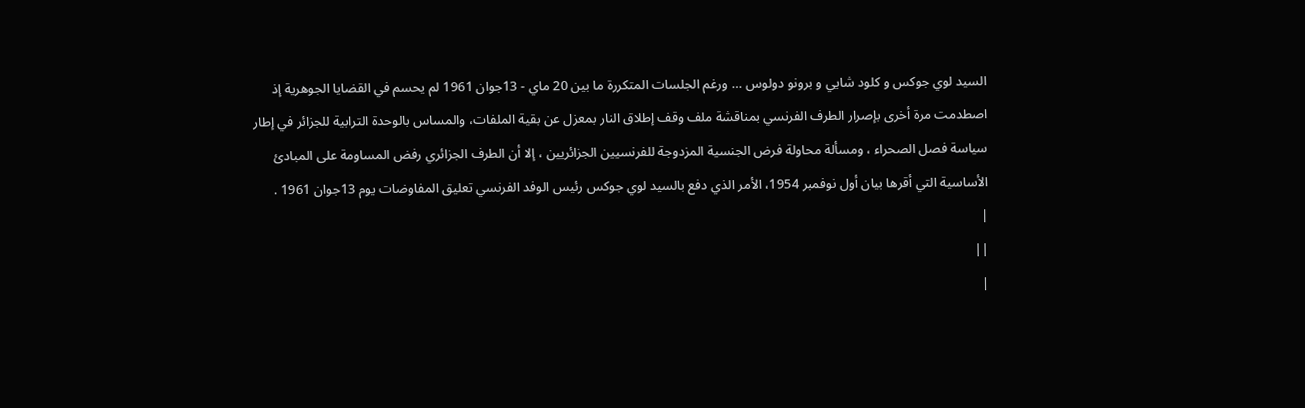السيد لوي جوكس و كلود شايي و برونو دولوس … ورغم الجلسات المتكررة ما بين 20 ماي - 13جوان 1961 لم يحسم في القضايا الجوهرية إذ اصطدمت مرة أخرى بإصرار الطرف الفرنسي بمناقشة ملف وقف إطلاق النار بمعزل عن بقية الملفات، والمساس بالوحدة الترابية للجزائر في إطار سياسة فصل الصحراء ، ومسألة محاولة فرض الجنسية المزدوجة للفرنسيين الجزائريين ، إلا أن الطرف الجزائري رفض المساومة على المبادئ الأساسية التي أقرها بيان أول نوفمبر 1954، الأمر الذي دفع بالسيد لوي جوكس رئيس الوفد الفرنسي تعليق المفاوضات يوم 13جوان 1961 .
|
||
|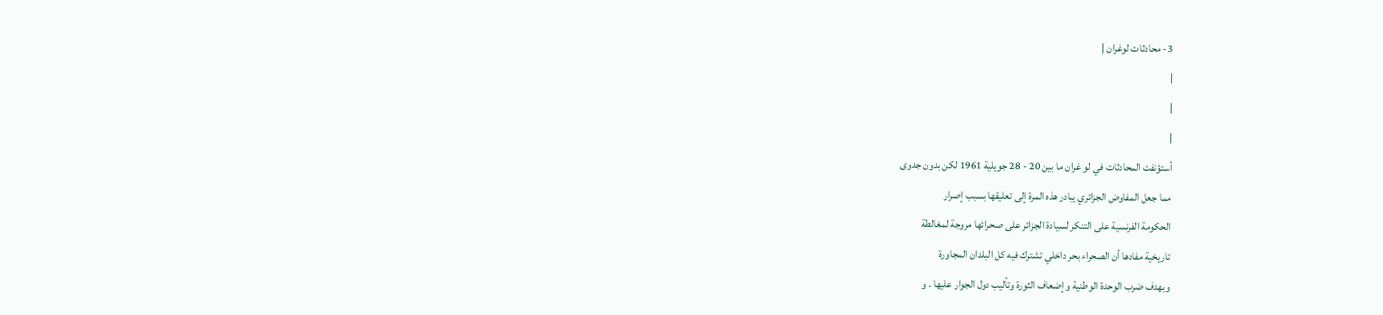3- محادثات لوغران |
|
|
|
أستؤنفت المحادثات في لو غران ما بين 20 - 28 جويلية 1961 لكن بدون جدوى
مما جعل المفاوض الجزائري يبادر هذه المرة إلى تعليقها بسبب إصرار
الحكومة الفرنسية على التنكر لسيادة الجزائر على صحرائها مروجة لمغالطة
تاريخية مفادها أن الصحراء بحر داخلي تشترك فيه كل البلدان المجاورة
وبهدف ضرب الوحدة الوطنية و إضعاف الثورة وتأليب دول الجوار عليها . و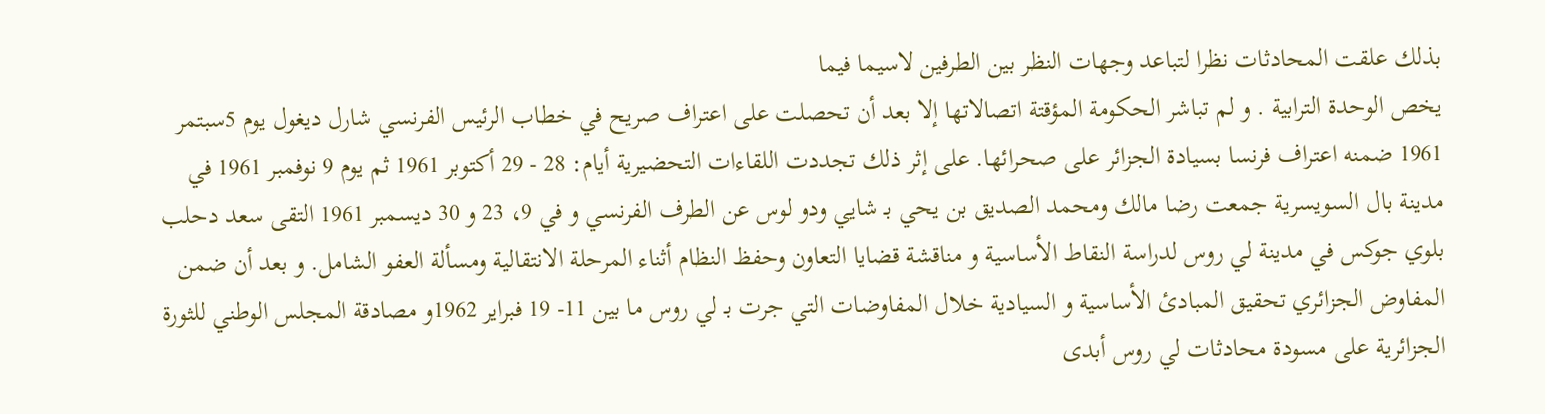بذلك علقت المحادثات نظرا لتباعد وجهات النظر بين الطرفين لاسيما فيما
يخص الوحدة الترابية . و لم تباشر الحكومة المؤقتة اتصالاتها إلا بعد أن تحصلت على اعتراف صريح في خطاب الرئيس الفرنسي شارل ديغول يوم 5سبتمر 1961 ضمنه اعتراف فرنسا بسيادة الجزائر على صحرائها. على إثر ذلك تجددت اللقاءات التحضيرية أيام: 28 - 29 أكتوبر 1961 ثم يوم 9 نوفمبر 1961 في مدينة بال السويسرية جمعت رضا مالك ومحمد الصديق بن يحي بـ شايي ودو لوس عن الطرف الفرنسي و في 9، 23 و 30 ديسمبر 1961 التقى سعد دحلب بلوي جوكس في مدينة لي روس لدراسة النقاط الأساسية و مناقشة قضايا التعاون وحفظ النظام أثناء المرحلة الانتقالية ومسألة العفو الشامل. و بعد أن ضمن المفاوض الجزائري تحقيق المبادئ الأساسية و السيادية خلال المفاوضات التي جرت بـ لي روس ما بين 11- 19 فبراير 1962و مصادقة المجلس الوطني للثورة الجزائرية على مسودة محادثات لي روس أبدى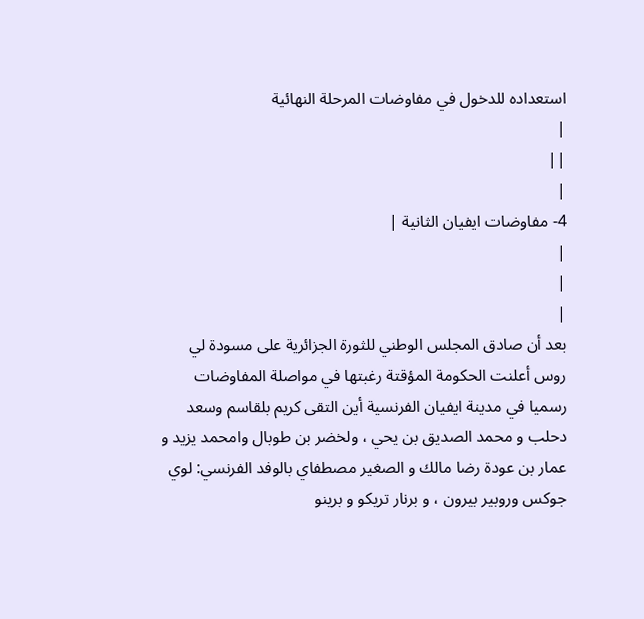استعداده للدخول في مفاوضات المرحلة النهائية
|
||
|
4- مفاوضات ايفيان الثانية |
|
|
|
بعد أن صادق المجلس الوطني للثورة الجزائرية على مسودة لي روس أعلنت الحكومة المؤقتة رغبتها في مواصلة المفاوضات رسميا في مدينة ايفيان الفرنسية أين التقى كريم بلقاسم وسعد دحلب و محمد الصديق بن يحي ، ولخضر بن طوبال وامحمد يزيد و عمار بن عودة رضا مالك و الصغير مصطفاي بالوفد الفرنسي: لوي جوكس وروبير بيرون ، و برنار تريكو و برينو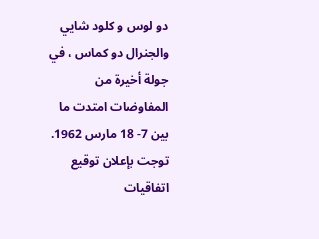دو لوس و كلود شايي والجنرال دو كماس ، في جولة أخيرة من المفاوضات امتدت ما بين 7- 18 مارس 1962. توجت بإعلان توقيع اتفاقيات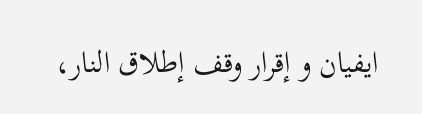ايفيان و إقرار وقف إطلاق النار،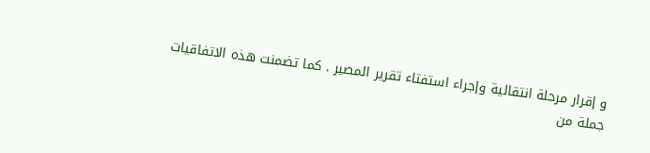و إقرار مرحلة انتقالية وإجراء استفتاء تقرير المصير . كما تضمنت هذه الاتفاقيات جملة من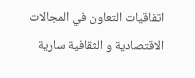اتفاقيات التعاون في المجالات الاقتصادية و الثقافية سارية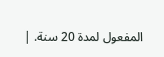المفعول لمدة 20 سنة. |